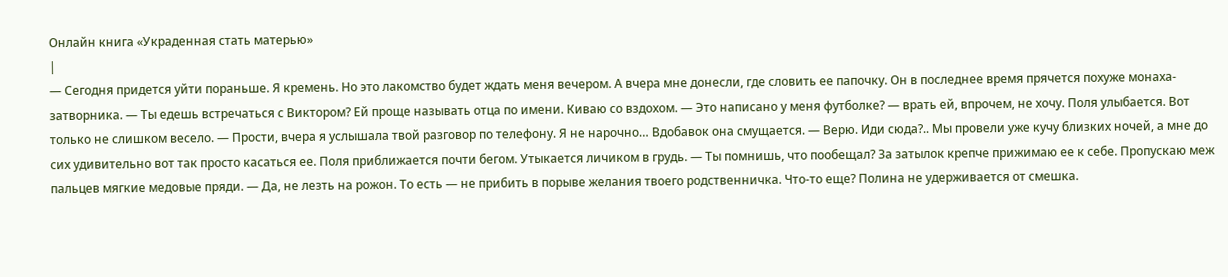Онлайн книга «Украденная стать матерью»
|
— Сегодня придется уйти пораньше. Я кремень. Но это лакомство будет ждать меня вечером. А вчера мне донесли, где словить ее папочку. Он в последнее время прячется похуже монаха-затворника. — Ты едешь встречаться с Виктором? Ей проще называть отца по имени. Киваю со вздохом. — Это написано у меня футболке? — врать ей, впрочем, не хочу. Поля улыбается. Вот только не слишком весело. — Прости, вчера я услышала твой разговор по телефону. Я не нарочно… Вдобавок она смущается. — Верю. Иди сюда?.. Мы провели уже кучу близких ночей, а мне до сих удивительно вот так просто касаться ее. Поля приближается почти бегом. Утыкается личиком в грудь. — Ты помнишь, что пообещал? За затылок крепче прижимаю ее к себе. Пропускаю меж пальцев мягкие медовые пряди. — Да, не лезть на рожон. То есть — не прибить в порыве желания твоего родственничка. Что-то еще? Полина не удерживается от смешка.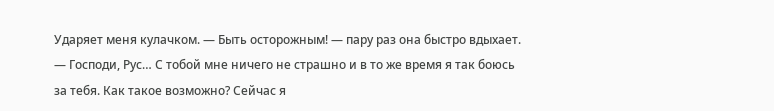Ударяет меня кулачком. — Быть осторожным! — пару раз она быстро вдыхает. — Господи, Рус… С тобой мне ничего не страшно и в то же время я так боюсь за тебя. Как такое возможно? Сейчас я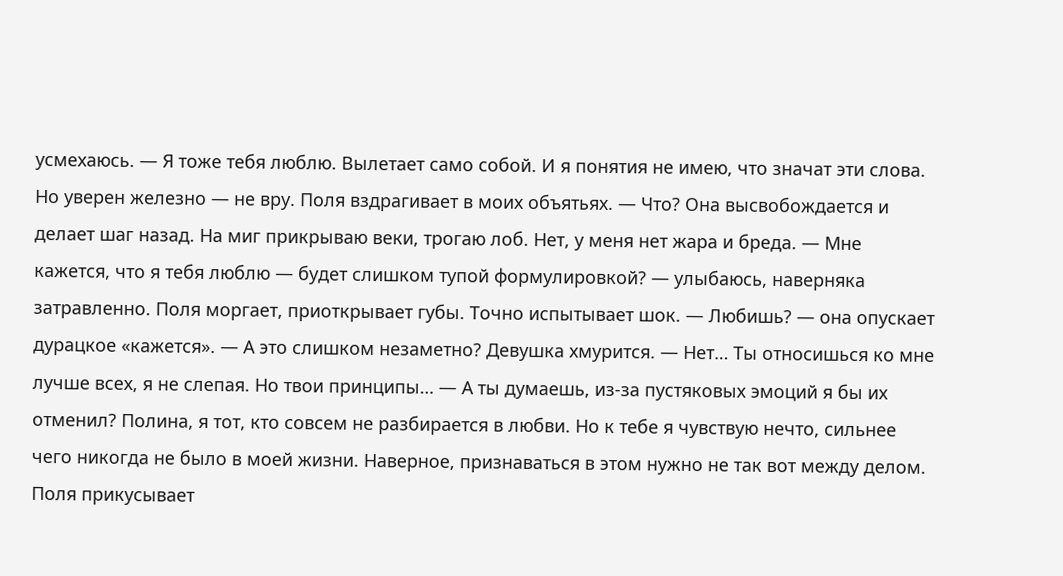усмехаюсь. — Я тоже тебя люблю. Вылетает само собой. И я понятия не имею, что значат эти слова. Но уверен железно — не вру. Поля вздрагивает в моих объятьях. — Что? Она высвобождается и делает шаг назад. На миг прикрываю веки, трогаю лоб. Нет, у меня нет жара и бреда. — Мне кажется, что я тебя люблю — будет слишком тупой формулировкой? — улыбаюсь, наверняка затравленно. Поля моргает, приоткрывает губы. Точно испытывает шок. — Любишь? — она опускает дурацкое «кажется». — А это слишком незаметно? Девушка хмурится. — Нет… Ты относишься ко мне лучше всех, я не слепая. Но твои принципы… — А ты думаешь, из-за пустяковых эмоций я бы их отменил? Полина, я тот, кто совсем не разбирается в любви. Но к тебе я чувствую нечто, сильнее чего никогда не было в моей жизни. Наверное, признаваться в этом нужно не так вот между делом. Поля прикусывает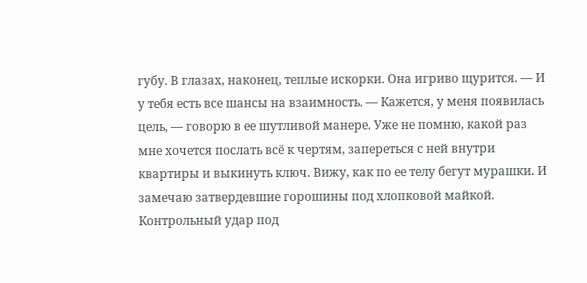губу. В глазах, наконец, теплые искорки. Она игриво щурится. — И у тебя есть все шансы на взаимность. — Кажется, у меня появилась цель, — говорю в ее шутливой манере. Уже не помню, какой раз мне хочется послать всё к чертям, запереться с ней внутри квартиры и выкинуть ключ. Вижу, как по ее телу бегут мурашки. И замечаю затвердевшие горошины под хлопковой майкой. Контрольный удар под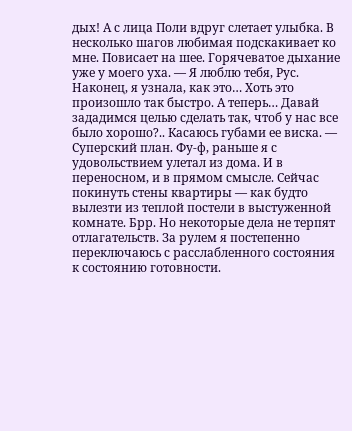дых! А с лица Поли вдруг слетает улыбка. В несколько шагов любимая подскакивает ко мне. Повисает на шее. Горячеватое дыхание уже у моего уха. — Я люблю тебя, Рус. Наконец, я узнала, как это… Хоть это произошло так быстро. А теперь… Давай зададимся целью сделать так, чтоб у нас все было хорошо?.. Касаюсь губами ее виска. — Суперский план. Фу-ф, раньше я с удовольствием улетал из дома. И в переносном, и в прямом смысле. Сейчас покинуть стены квартиры — как будто вылезти из теплой постели в выстуженной комнате. Брр. Но некоторые дела не терпят отлагательств. За рулем я постепенно переключаюсь с расслабленного состояния к состоянию готовности.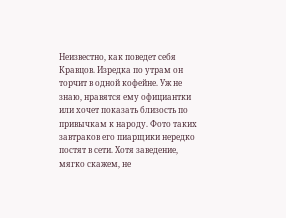Неизвестно, как поведет себя Кравцов. Изредка по утрам он торчит в одной кофейне. Уж не знаю, нравятся ему официантки или хочет показать близость по привычкам к народу. Фото таких завтраков его пиарщики нередко постят в сети. Хотя заведение, мягко скажем, не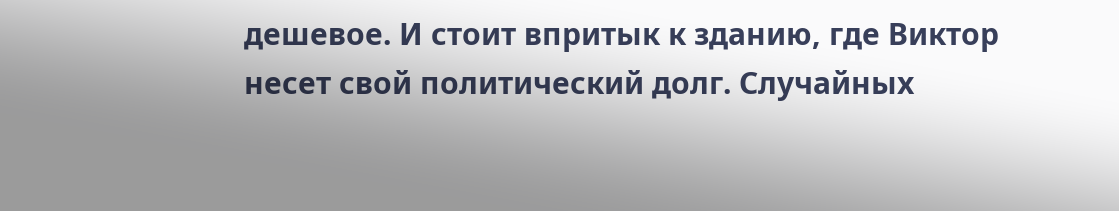дешевое. И стоит впритык к зданию, где Виктор несет свой политический долг. Случайных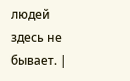людей здесь не бывает. |